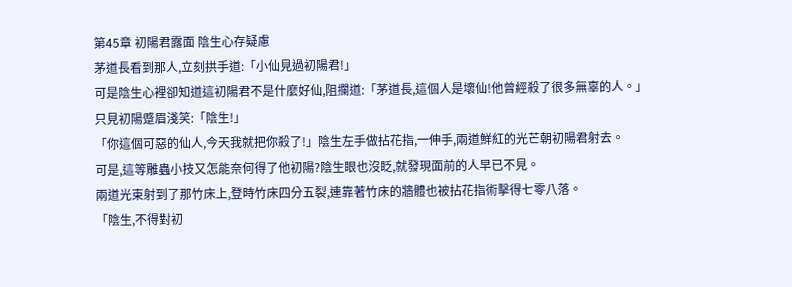第45章 初陽君露面 陰生心存疑慮
茅道長看到那人,立刻拱手道:「小仙見過初陽君!」
可是陰生心裡卻知道這初陽君不是什麼好仙,阻攔道:「茅道長,這個人是壞仙!他曾經殺了很多無辜的人。」
只見初陽蹙眉淺笑:「陰生!」
「你這個可惡的仙人,今天我就把你殺了!」陰生左手做拈花指,一伸手,兩道鮮紅的光芒朝初陽君射去。
可是,這等雕蟲小技又怎能奈何得了他初陽?陰生眼也沒眨,就發現面前的人早已不見。
兩道光束射到了那竹床上,登時竹床四分五裂,連靠著竹床的牆體也被拈花指術擊得七零八落。
「陰生,不得對初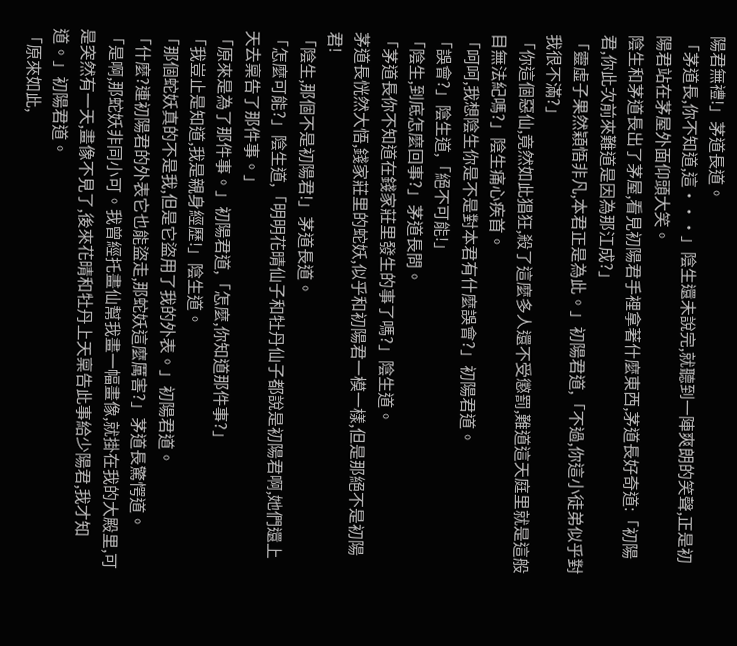陽君無禮!」茅道長道。
「茅道長,你不知道,這···」陰生還未說完,就聽到一陣爽朗的笑聲,正是初陽君站在茅屋外面仰頭大笑。
陰生和茅道長出了茅屋,看見初陽君手裡拿著什麼東西,茅道長好奇道:「初陽君,你此次前來難道是因為那江成?」
「靈虛子果然穎悟非凡,本君正是為此。」初陽君道,「不過,你這小徒弟似乎對我很不滿?」
「你這個惡仙,竟然如此猖狂,殺了這麼多人還不受懲罰,難道這天庭里就是這般目無法紀嗎?」陰生痛心疾首。
「呵呵,我想陰生你是不是對本君有什麼誤會?」初陽君道。
「誤會?」陰生道,「絕不可能!」
「陰生,到底怎麼回事?」茅道長問。
「茅道長你不知道在錢家莊里發生的事了嗎?」陰生道。
茅道長恍然大悟,錢家莊里的蛇妖,似乎和初陽君一模一樣,但是那絕不是初陽君!
「陰生,那個不是初陽君!」茅道長道。
「怎麼可能?」陰生道,「明明花晴仙子和牡丹仙子都說是初陽君啊,她們還上天去稟告了那件事。」
「原來是為了那件事。」初陽君道,「怎麼,你知道那件事?」
「我豈止是知道,我是親身經歷!」陰生道。
「那個蛇妖真的不是我,但是它盜用了我的外表。」初陽君道。
「什麼?連初陽君的外表它也能盜走,那蛇妖這麼厲害?」茅道長驚愕道。
「是啊,那蛇妖非同小可。我曾經托畫仙幫我畫一幅畫像,就掛在我的大殿里,可是突然有一天,畫像不見了,後來花晴和牡丹上天稟告此事給少陽君,我才知道。」初陽君道。
「原來如此,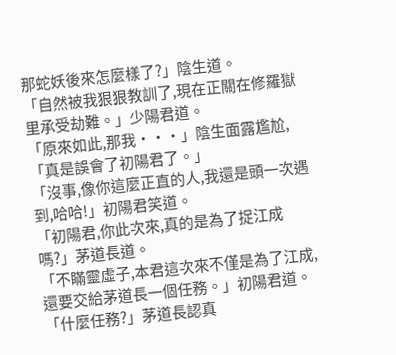那蛇妖後來怎麼樣了?」陰生道。
「自然被我狠狠教訓了,現在正關在修羅獄里承受劫難。」少陽君道。
「原來如此,那我···」陰生面露尷尬,「真是誤會了初陽君了。」
「沒事,像你這麼正直的人,我還是頭一次遇到,哈哈!」初陽君笑道。
「初陽君,你此次來,真的是為了捉江成嗎?」茅道長道。
「不瞞靈虛子,本君這次來不僅是為了江成,還要交給茅道長一個任務。」初陽君道。
「什麼任務?」茅道長認真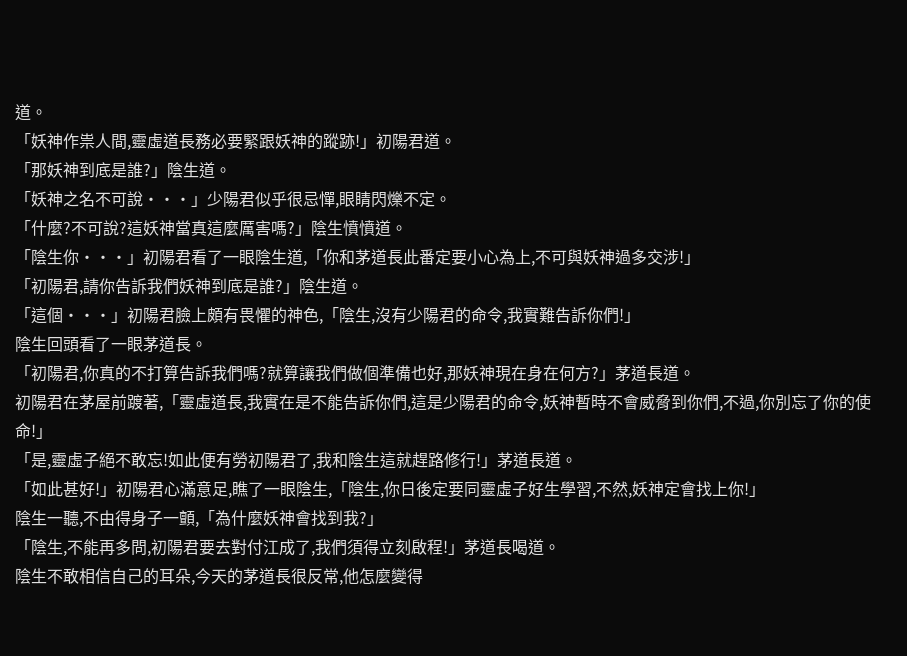道。
「妖神作祟人間,靈虛道長務必要緊跟妖神的蹤跡!」初陽君道。
「那妖神到底是誰?」陰生道。
「妖神之名不可說···」少陽君似乎很忌憚,眼睛閃爍不定。
「什麼?不可說?這妖神當真這麼厲害嗎?」陰生憤憤道。
「陰生你···」初陽君看了一眼陰生道,「你和茅道長此番定要小心為上,不可與妖神過多交涉!」
「初陽君,請你告訴我們妖神到底是誰?」陰生道。
「這個···」初陽君臉上頗有畏懼的神色,「陰生,沒有少陽君的命令,我實難告訴你們!」
陰生回頭看了一眼茅道長。
「初陽君,你真的不打算告訴我們嗎?就算讓我們做個準備也好,那妖神現在身在何方?」茅道長道。
初陽君在茅屋前踱著,「靈虛道長,我實在是不能告訴你們,這是少陽君的命令,妖神暫時不會威脅到你們,不過,你別忘了你的使命!」
「是,靈虛子絕不敢忘!如此便有勞初陽君了,我和陰生這就趕路修行!」茅道長道。
「如此甚好!」初陽君心滿意足,瞧了一眼陰生,「陰生,你日後定要同靈虛子好生學習,不然,妖神定會找上你!」
陰生一聽,不由得身子一顫,「為什麼妖神會找到我?」
「陰生,不能再多問,初陽君要去對付江成了,我們須得立刻啟程!」茅道長喝道。
陰生不敢相信自己的耳朵,今天的茅道長很反常,他怎麼變得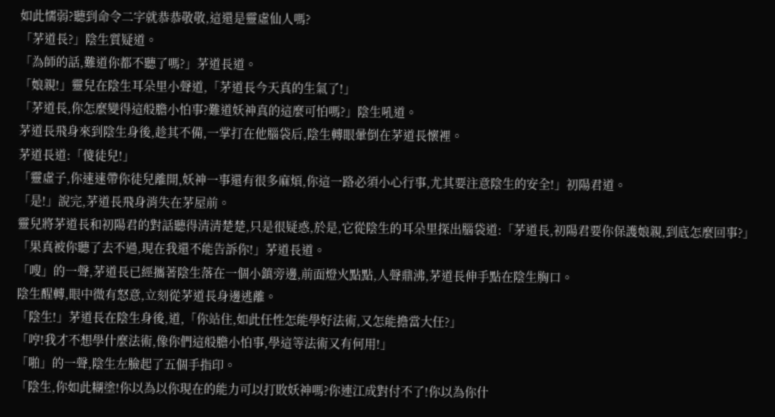如此懦弱?聽到命令二字就恭恭敬敬,這還是靈虛仙人嗎?
「茅道長?」陰生質疑道。
「為師的話,難道你都不聽了嗎?」茅道長道。
「娘親!」靈兒在陰生耳朵里小聲道,「茅道長今天真的生氣了!」
「茅道長,你怎麼變得這般膽小怕事?難道妖神真的這麼可怕嗎?」陰生吼道。
茅道長飛身來到陰生身後,趁其不備,一掌打在他腦袋后,陰生轉眼暈倒在茅道長懷裡。
茅道長道:「傻徒兒!」
「靈虛子,你速速帶你徒兒離開,妖神一事還有很多麻煩,你這一路必須小心行事,尤其要注意陰生的安全!」初陽君道。
「是!」說完,茅道長飛身消失在茅屋前。
靈兒將茅道長和初陽君的對話聽得清清楚楚,只是很疑惑,於是,它從陰生的耳朵里探出腦袋道:「茅道長,初陽君要你保護娘親,到底怎麼回事?」
「果真被你聽了去不過,現在我還不能告訴你!」茅道長道。
「嗖」的一聲,茅道長已經攜著陰生落在一個小鎮旁邊,前面燈火點點,人聲鼎沸,茅道長伸手點在陰生胸口。
陰生醒轉,眼中微有怒意,立刻從茅道長身邊逃離。
「陰生!」茅道長在陰生身後,道,「你站住,如此任性怎能學好法術,又怎能擔當大任?」
「哼!我才不想學什麼法術,像你們這般膽小怕事,學這等法術又有何用!」
「啪」的一聲,陰生左臉起了五個手指印。
「陰生,你如此糊塗!你以為以你現在的能力可以打敗妖神嗎?你連江成對付不了!你以為你什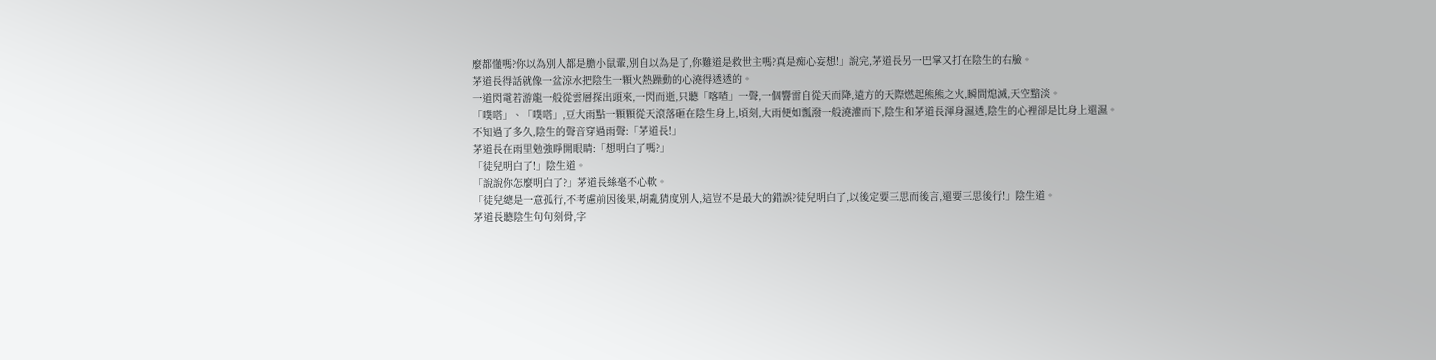麼都懂嗎?你以為別人都是膽小鼠輩,別自以為是了,你難道是救世主嗎?真是痴心妄想!」說完,茅道長另一巴掌又打在陰生的右臉。
茅道長得話就像一盆涼水把陰生一顆火熱躁動的心澆得透透的。
一道閃電若游龍一般從雲層探出頭來,一閃而逝,只聽「喀喳」一聲,一個響雷自從天而降,遠方的天際燃起熊熊之火,瞬間熄滅,天空黯淡。
「噗嗒」、「噗嗒」,豆大雨點一顆顆從天滾落砸在陰生身上,頃刻,大雨便如瓢潑一般澆灌而下,陰生和茅道長渾身濕透,陰生的心裡卻是比身上還濕。
不知過了多久,陰生的聲音穿過雨聲:「茅道長!」
茅道長在雨里勉強睜開眼睛:「想明白了嗎?」
「徒兒明白了!」陰生道。
「說說你怎麼明白了?」茅道長絲毫不心軟。
「徒兒總是一意孤行,不考慮前因後果,胡亂猜度別人,這豈不是最大的錯誤?徒兒明白了,以後定要三思而後言,還要三思後行!」陰生道。
茅道長聽陰生句句刻骨,字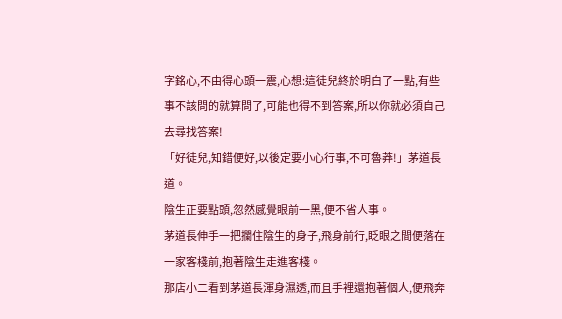字銘心,不由得心頭一震,心想:這徒兒終於明白了一點,有些事不該問的就算問了,可能也得不到答案,所以你就必須自己去尋找答案!
「好徒兒,知錯便好,以後定要小心行事,不可魯莽!」茅道長道。
陰生正要點頭,忽然感覺眼前一黑,便不省人事。
茅道長伸手一把攔住陰生的身子,飛身前行,眨眼之間便落在一家客棧前,抱著陰生走進客棧。
那店小二看到茅道長渾身濕透,而且手裡還抱著個人,便飛奔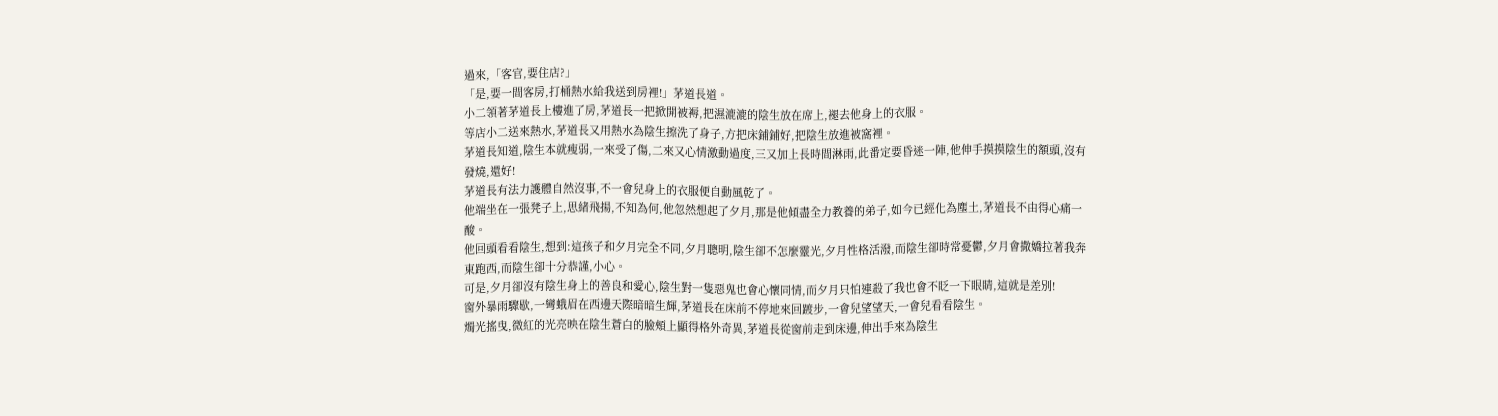過來,「客官,要住店?」
「是,要一間客房,打桶熱水給我送到房裡!」茅道長道。
小二領著茅道長上樓進了房,茅道長一把掀開被褥,把濕漉漉的陰生放在席上,褪去他身上的衣服。
等店小二送來熱水,茅道長又用熱水為陰生擦洗了身子,方把床鋪鋪好,把陰生放進被窩裡。
茅道長知道,陰生本就瘦弱,一來受了傷,二來又心情激動過度,三又加上長時間淋雨,此番定要昏迷一陣,他伸手摸摸陰生的額頭,沒有發燒,還好!
茅道長有法力護體自然沒事,不一會兒身上的衣服便自動風乾了。
他端坐在一張凳子上,思緒飛揚,不知為何,他忽然想起了夕月,那是他傾盡全力教養的弟子,如今已經化為塵土,茅道長不由得心痛一酸。
他回頭看看陰生,想到:這孩子和夕月完全不同,夕月聰明,陰生卻不怎麼靈光,夕月性格活潑,而陰生卻時常憂鬱,夕月會撒嬌拉著我奔東跑西,而陰生卻十分恭謹,小心。
可是,夕月卻沒有陰生身上的善良和愛心,陰生對一隻惡鬼也會心懷同情,而夕月只怕連殺了我也會不眨一下眼睛,這就是差別!
窗外暴雨驟歇,一彎蛾眉在西邊天際暗暗生輝,茅道長在床前不停地來回踱步,一會兒望望天,一會兒看看陰生。
燭光搖曳,微紅的光亮映在陰生蒼白的臉頰上顯得格外奇異,茅道長從窗前走到床邊,伸出手來為陰生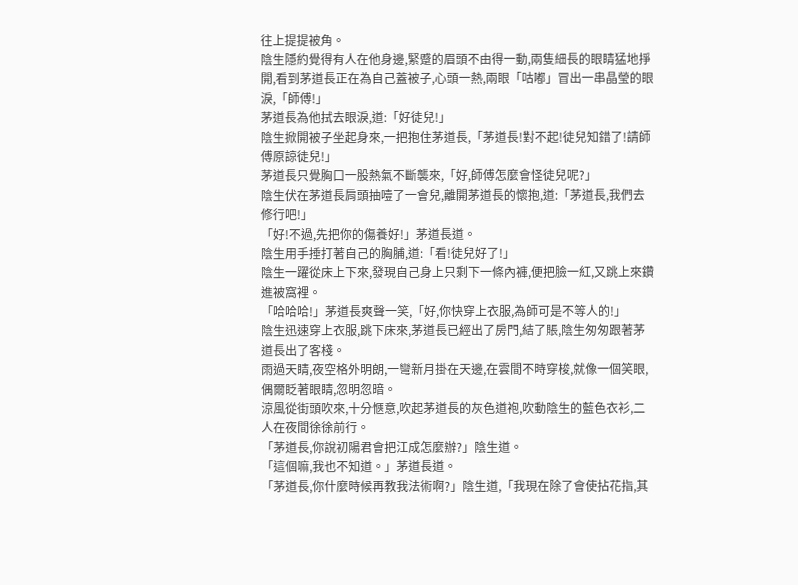往上提提被角。
陰生隱約覺得有人在他身邊,緊蹙的眉頭不由得一動,兩隻細長的眼睛猛地掙開,看到茅道長正在為自己蓋被子,心頭一熱,兩眼「咕嘟」冒出一串晶瑩的眼淚,「師傅!」
茅道長為他拭去眼淚,道:「好徒兒!」
陰生掀開被子坐起身來,一把抱住茅道長,「茅道長!對不起!徒兒知錯了!請師傅原諒徒兒!」
茅道長只覺胸口一股熱氣不斷襲來,「好,師傅怎麼會怪徒兒呢?」
陰生伏在茅道長肩頭抽噎了一會兒,離開茅道長的懷抱,道:「茅道長,我們去修行吧!」
「好!不過,先把你的傷養好!」茅道長道。
陰生用手捶打著自己的胸脯,道:「看!徒兒好了!」
陰生一躍從床上下來,發現自己身上只剩下一條內褲,便把臉一紅,又跳上來鑽進被窩裡。
「哈哈哈!」茅道長爽聲一笑,「好,你快穿上衣服,為師可是不等人的!」
陰生迅速穿上衣服,跳下床來,茅道長已經出了房門,結了賬,陰生匆匆跟著茅道長出了客棧。
雨過天睛,夜空格外明朗,一彎新月掛在天邊,在雲間不時穿梭,就像一個笑眼,偶爾眨著眼睛,忽明忽暗。
涼風從街頭吹來,十分愜意,吹起茅道長的灰色道袍,吹動陰生的藍色衣衫,二人在夜間徐徐前行。
「茅道長,你說初陽君會把江成怎麼辦?」陰生道。
「這個嘛,我也不知道。」茅道長道。
「茅道長,你什麼時候再教我法術啊?」陰生道,「我現在除了會使拈花指,其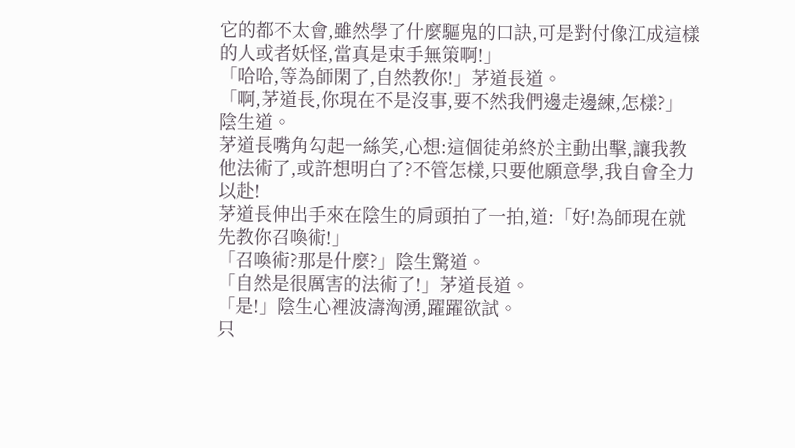它的都不太會,雖然學了什麼驅鬼的口訣,可是對付像江成這樣的人或者妖怪,當真是束手無策啊!」
「哈哈,等為師閑了,自然教你!」茅道長道。
「啊,茅道長,你現在不是沒事,要不然我們邊走邊練,怎樣?」陰生道。
茅道長嘴角勾起一絲笑,心想:這個徒弟終於主動出擊,讓我教他法術了,或許想明白了?不管怎樣,只要他願意學,我自會全力以赴!
茅道長伸出手來在陰生的肩頭拍了一拍,道:「好!為師現在就先教你召喚術!」
「召喚術?那是什麼?」陰生驚道。
「自然是很厲害的法術了!」茅道長道。
「是!」陰生心裡波濤洶湧,躍躍欲試。
只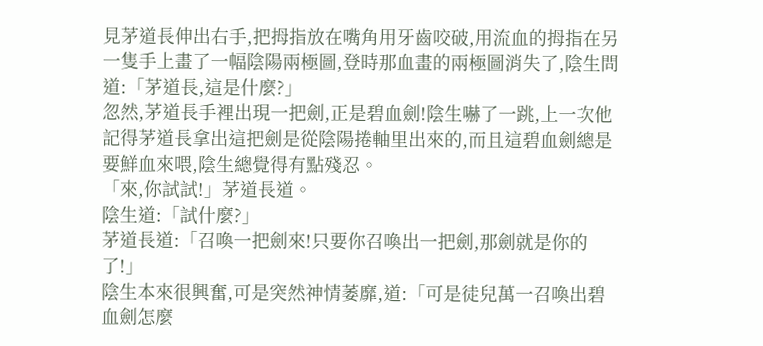見茅道長伸出右手,把拇指放在嘴角用牙齒咬破,用流血的拇指在另一隻手上畫了一幅陰陽兩極圖,登時那血畫的兩極圖消失了,陰生問道:「茅道長,這是什麼?」
忽然,茅道長手裡出現一把劍,正是碧血劍!陰生嚇了一跳,上一次他記得茅道長拿出這把劍是從陰陽捲軸里出來的,而且這碧血劍總是要鮮血來喂,陰生總覺得有點殘忍。
「來,你試試!」茅道長道。
陰生道:「試什麼?」
茅道長道:「召喚一把劍來!只要你召喚出一把劍,那劍就是你的了!」
陰生本來很興奮,可是突然神情萎靡,道:「可是徒兒萬一召喚出碧血劍怎麼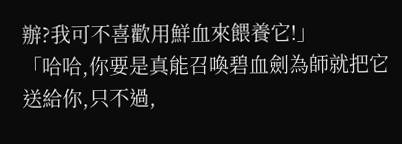辦?我可不喜歡用鮮血來餵養它!」
「哈哈,你要是真能召喚碧血劍為師就把它送給你,只不過,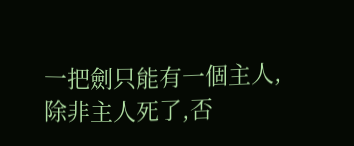一把劍只能有一個主人,除非主人死了,否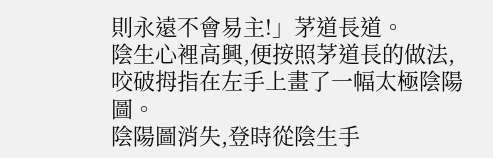則永遠不會易主!」茅道長道。
陰生心裡高興,便按照茅道長的做法,咬破拇指在左手上畫了一幅太極陰陽圖。
陰陽圖消失,登時從陰生手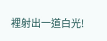裡射出一道白光!